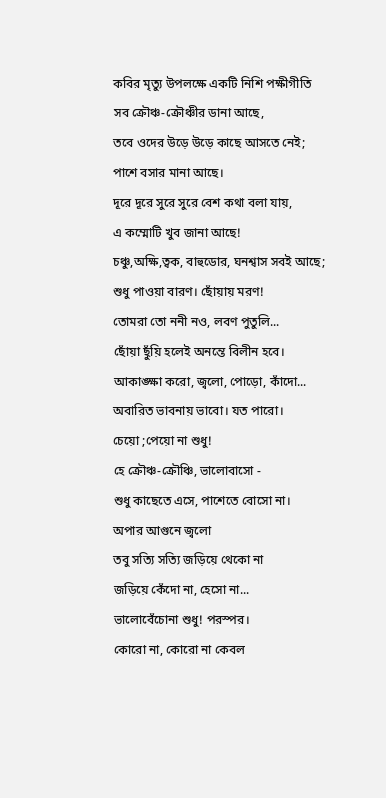কবির মৃত্যু উপলক্ষে একটি নিশি পক্ষীগীতি
সব ক্রৌঞ্চ-ক্রৌঞ্চীর ডানা আছে,
তবে ওদের উড়ে উড়ে কাছে আসতে নেই;
পাশে বসার মানা আছে।
দূরে দূরে সুরে সুরে বেশ কথা বলা যায়,
এ কম্মোটি খুব জানা আছে!
চঞ্চু,অক্ষি,ত্বক, বাহুডোর, ঘনশ্বাস সবই আছে;
শুধু পাওয়া বারণ। ছোঁয়ায় মরণ!
তোমরা তো ননী নও, লবণ পুতুলি...
ছোঁয়া ছুঁয়ি হলেই অনন্তে বিলীন হবে।
আকাঙ্ক্ষা করো, জ্বলো, পোড়ো, কাঁদো...
অবারিত ভাবনায় ভাবো। যত পারো।
চেয়ো ;পেয়ো না শুধু!
হে ক্রৌঞ্চ-ক্রৌঞ্চি, ভালোবাসো -
শুধু কাছেতে এসে, পাশেতে বোসো না।
অপার আগুনে জ্বলো
তবু সত্যি সত্যি জড়িয়ে থেকো না
জড়িয়ে কেঁদো না, হেসো না...
ভালোবেঁচোনা শুধু! পরস্পর।
কোরো না, কোরো না কেবল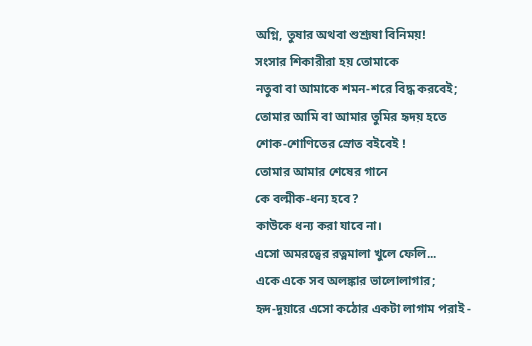অগ্নি, তুষার অথবা শুশ্রূষা বিনিময়!
সংসার শিকারীরা হয় তোমাকে
নতুবা বা আমাকে শমন-শরে বিদ্ধ করবেই;
তোমার আমি বা আমার তুমির হৃদয় হতে
শোক-শোণিতের স্রোত বইবেই !
তোমার আমার শেষের গানে
কে বল্মীক-ধন্য হবে?
কাউকে ধন্য করা যাবে না।
এসো অমরত্বের রত্নমালা খুলে ফেলি...
একে একে সব অলঙ্কার ভালোলাগার;
হৃদ-দুয়ারে এসো কঠোর একটা লাগাম পরাই -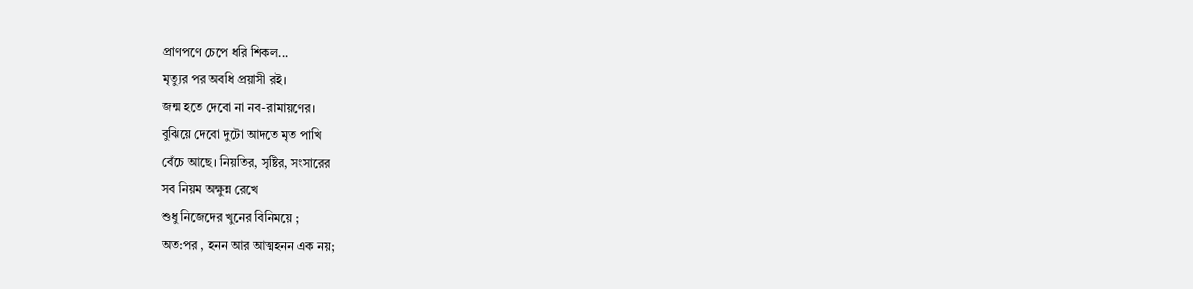প্রাণপণে চেপে ধরি শিকল...
মৃত্যুর পর অবধি প্রয়াসী রই।
জন্ম হতে দেবো না নব-রামায়ণের।
বুঝিয়ে দেবো দুটো আদতে মৃত পাখি
বেঁচে আছে। নিয়তির, সৃষ্টির, সংসারের
সব নিয়ম অক্ষুন্ন রেখে
শুধু নিজেদের খুনের বিনিময়ে ;
অত:পর , হনন আর আত্মহনন এক নয়;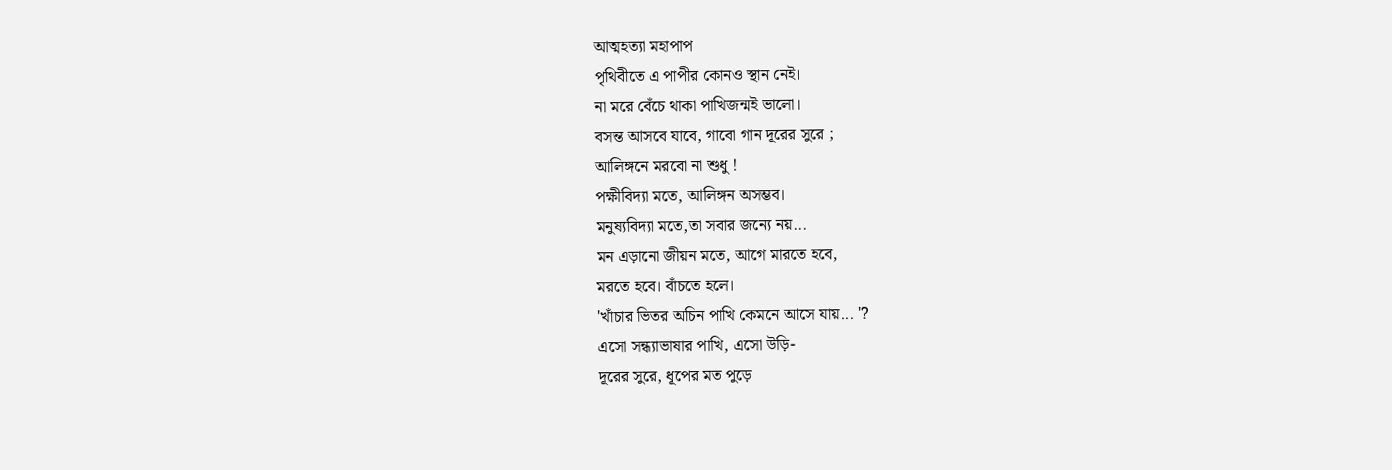আত্মহত্যা মহাপাপ
পৃথিবীতে এ পাপীর কোনও স্থান নেই।
না মরে বেঁচে থাকা পাখিজন্মই ভালো।
বসন্ত আসবে যাবে, গাবো গান দূরের সুরে ;
আলিঙ্গনে মরবো না শুধু !
পক্ষীবিদ্যা মতে, আলিঙ্গন অসম্ভব।
মনুষ্যবিদ্যা মতে,তা সবার জন্যে নয়...
মন এড়ানো জীয়ন মতে, আগে মারতে হবে,
মরতে হবে। বাঁচতে হলে।
'খাঁচার ভিতর অচিন পাখি কেমনে আসে যায়... '?
এসো সন্ধ্যাভাষার পাখি, এসো উড়ি-
দূরের সুরে, ধূপের মত পুড়ে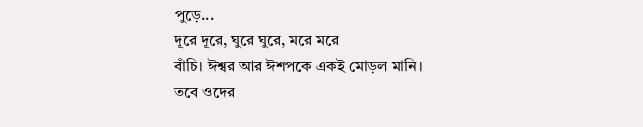পুড়ে...
দূরে দূরে, ঘুরে ঘুরে, মরে মরে
বাঁচি। ঈশ্বর আর ঈশপকে একই মোড়ল মানি।
তবে ওদের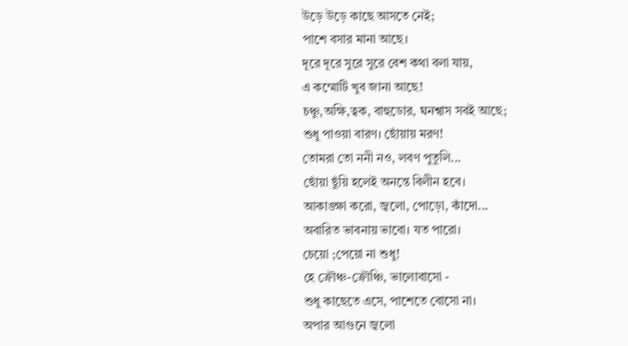উড়ে উড়ে কাছে আসতে নেই;
পাশে বসার মানা আছে।
দূরে দূরে সুরে সুরে বেশ কথা বলা যায়,
এ কম্মোটি খুব জানা আছে!
চঞ্চু,অক্ষি,ত্বক, বাহুডোর, ঘনশ্বাস সবই আছে;
শুধু পাওয়া বারণ। ছোঁয়ায় মরণ!
তোমরা তো ননী নও, লবণ পুতুলি...
ছোঁয়া ছুঁয়ি হলেই অনন্তে বিলীন হবে।
আকাঙ্ক্ষা করো, জ্বলো, পোড়ো, কাঁদো...
অবারিত ভাবনায় ভাবো। যত পারো।
চেয়ো ;পেয়ো না শুধু!
হে ক্রৌঞ্চ-ক্রৌঞ্চি, ভালোবাসো -
শুধু কাছেতে এসে, পাশেতে বোসো না।
অপার আগুনে জ্বলো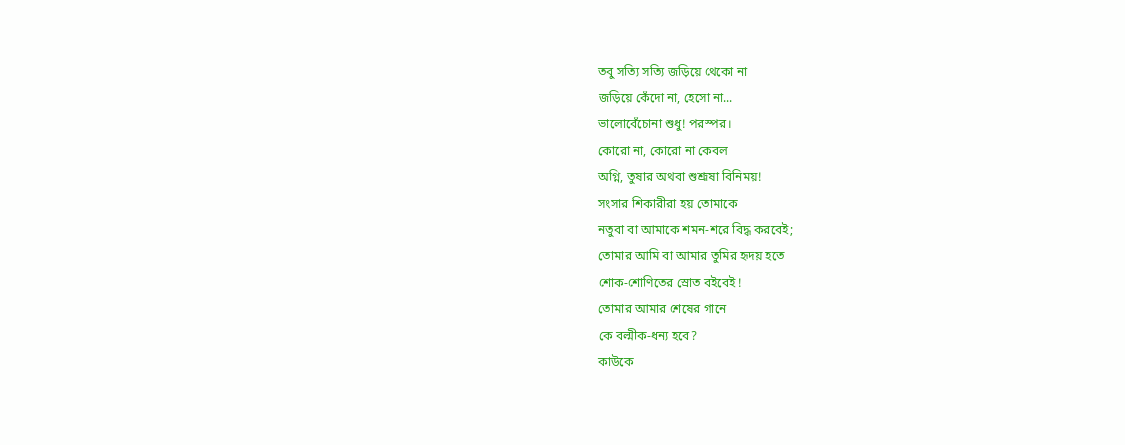তবু সত্যি সত্যি জড়িয়ে থেকো না
জড়িয়ে কেঁদো না, হেসো না...
ভালোবেঁচোনা শুধু! পরস্পর।
কোরো না, কোরো না কেবল
অগ্নি, তুষার অথবা শুশ্রূষা বিনিময়!
সংসার শিকারীরা হয় তোমাকে
নতুবা বা আমাকে শমন-শরে বিদ্ধ করবেই;
তোমার আমি বা আমার তুমির হৃদয় হতে
শোক-শোণিতের স্রোত বইবেই !
তোমার আমার শেষের গানে
কে বল্মীক-ধন্য হবে?
কাউকে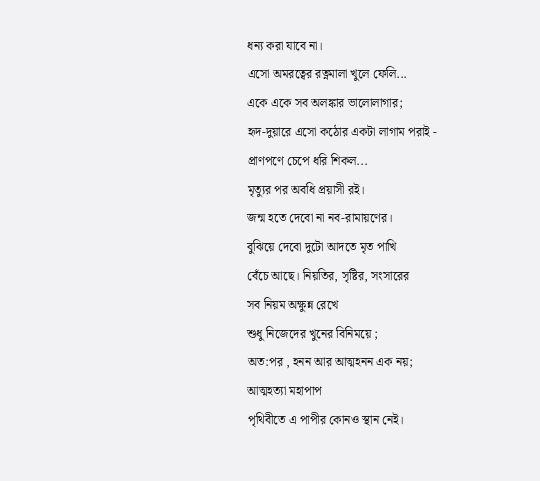ধন্য করা যাবে না।
এসো অমরত্বের রত্নমালা খুলে ফেলি...
একে একে সব অলঙ্কার ভালোলাগার;
হৃদ-দুয়ারে এসো কঠোর একটা লাগাম পরাই -
প্রাণপণে চেপে ধরি শিকল...
মৃত্যুর পর অবধি প্রয়াসী রই।
জন্ম হতে দেবো না নব-রামায়ণের।
বুঝিয়ে দেবো দুটো আদতে মৃত পাখি
বেঁচে আছে। নিয়তির, সৃষ্টির, সংসারের
সব নিয়ম অক্ষুন্ন রেখে
শুধু নিজেদের খুনের বিনিময়ে ;
অত:পর , হনন আর আত্মহনন এক নয়;
আত্মহত্যা মহাপাপ
পৃথিবীতে এ পাপীর কোনও স্থান নেই।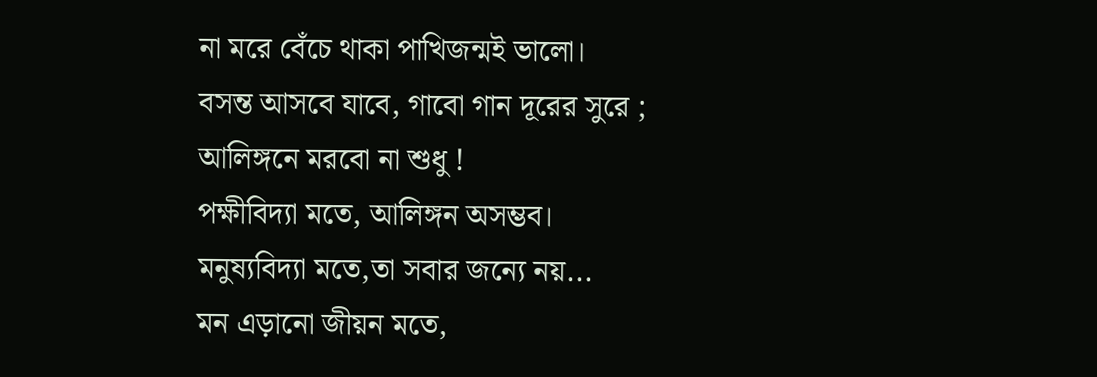না মরে বেঁচে থাকা পাখিজন্মই ভালো।
বসন্ত আসবে যাবে, গাবো গান দূরের সুরে ;
আলিঙ্গনে মরবো না শুধু !
পক্ষীবিদ্যা মতে, আলিঙ্গন অসম্ভব।
মনুষ্যবিদ্যা মতে,তা সবার জন্যে নয়...
মন এড়ানো জীয়ন মতে,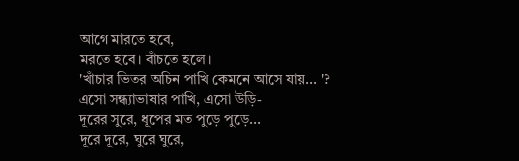আগে মারতে হবে,
মরতে হবে। বাঁচতে হলে।
'খাঁচার ভিতর অচিন পাখি কেমনে আসে যায়... '?
এসো সন্ধ্যাভাষার পাখি, এসো উড়ি-
দূরের সুরে, ধূপের মত পুড়ে পুড়ে...
দূরে দূরে, ঘুরে ঘুরে,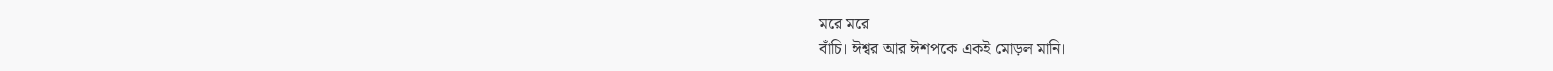মরে মরে
বাঁচি। ঈশ্বর আর ঈশপকে একই মোড়ল মানি।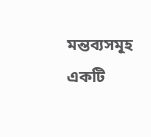মন্তব্যসমূহ
একটি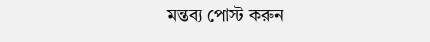মন্তব্য পোস্ট করুন